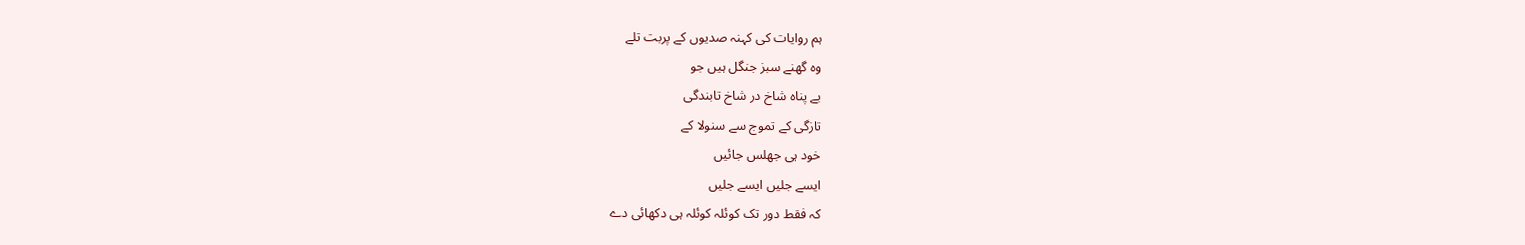ہم روایات کی کہنہ صدیوں کے پربت تلے
وہ گھنے سبز جنگل ہیں جو
بے پناہ شاخ در شاخ تابندگی
تازگی کے تموج سے سنولا کے
خود ہی جھلس جائیں
ایسے جلیں ایسے جلیں
کہ فقط دور تک کوئلہ کوئلہ ہی دکھائی دے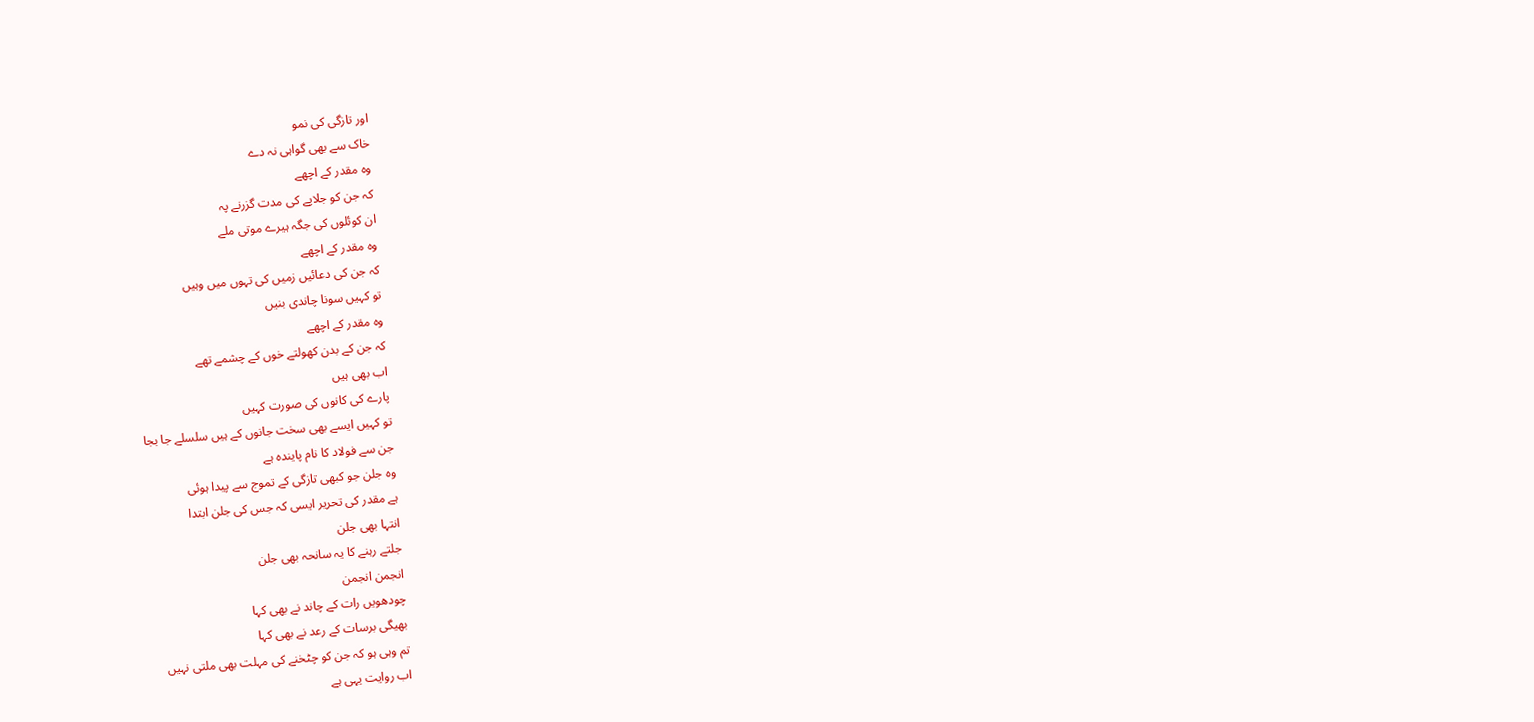اور تازگی کی نمو
خاک سے بھی گواہی نہ دے
وہ مقدر کے اچھے
کہ جن کو جلاپے کی مدت گزرنے پہ
ان کوئلوں کی جگہ ہیرے موتی ملے
وہ مقدر کے اچھے
کہ جن کی دعائیں زمیں کی تہوں میں وہیں
تو کہیں سونا چاندی بنیں
وہ مقدر کے اچھے
کہ جن کے بدن کھولتے خوں کے چشمے تھے
اب بھی ہیں
پارے کی کانوں کی صورت کہیں
تو کہیں ایسے بھی سخت جانوں کے ہیں سلسلے جا بجا
جن سے فولاد کا نام پایندہ ہے
وہ جلن جو کبھی تازگی کے تموج سے پیدا ہوئی
ہے مقدر کی تحریر ایسی کہ جس کی جلن ابتدا
انتہا بھی جلن
جلتے رہنے کا یہ سانحہ بھی جلن
انجمن انجمن
چودھویں رات کے چاند نے بھی کہا
بھیگی برسات کے رعد نے بھی کہا
تم وہی ہو کہ جن کو چٹخنے کی مہلت بھی ملتی نہیں
اب روایت یہی ہے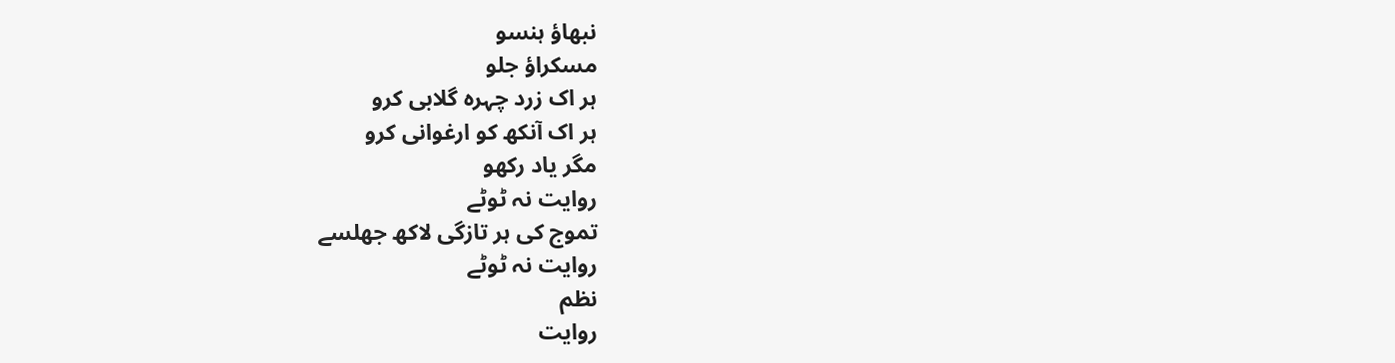نبھاؤ ہنسو
مسکراؤ جلو
ہر اک زرد چہرہ گلابی کرو
ہر اک آنکھ کو ارغوانی کرو
مگر یاد رکھو
روایت نہ ٹوٹے
تموج کی ہر تازگی لاکھ جھلسے
روایت نہ ٹوٹے
نظم
روایت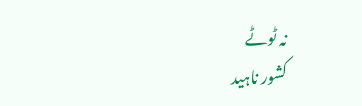نہ ٹوٹے
کشور ناہید